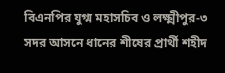বিএনপির যুগ্ম মহাসচিব ও লক্ষ্মীপুর-৩ সদর আসনে ধানের শীষের প্রার্থী শহীদ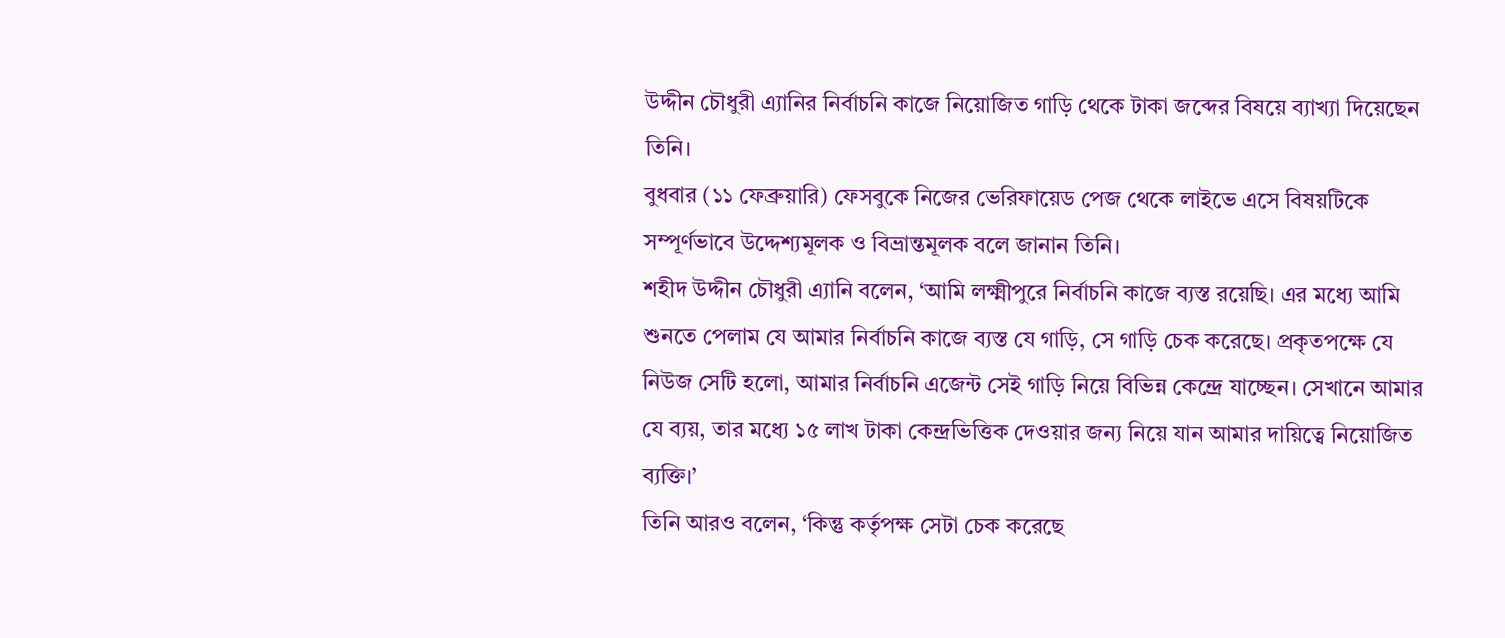উদ্দীন চৌধুরী এ্যানির নির্বাচনি কাজে নিয়োজিত গাড়ি থেকে টাকা জব্দের বিষয়ে ব্যাখ্যা দিয়েছেন তিনি।
বুধবার (১১ ফেব্রুয়ারি) ফেসবুকে নিজের ভেরিফায়েড পেজ থেকে লাইভে এসে বিষয়টিকে সম্পূর্ণভাবে উদ্দেশ্যমূলক ও বিভ্রান্তমূলক বলে জানান তিনি।
শহীদ উদ্দীন চৌধুরী এ্যানি বলেন, ‘আমি লক্ষ্মীপুরে নির্বাচনি কাজে ব্যস্ত রয়েছি। এর মধ্যে আমি শুনতে পেলাম যে আমার নির্বাচনি কাজে ব্যস্ত যে গাড়ি, সে গাড়ি চেক করেছে। প্রকৃতপক্ষে যে নিউজ সেটি হলো, আমার নির্বাচনি এজেন্ট সেই গাড়ি নিয়ে বিভিন্ন কেন্দ্রে যাচ্ছেন। সেখানে আমার যে ব্যয়, তার মধ্যে ১৫ লাখ টাকা কেন্দ্রভিত্তিক দেওয়ার জন্য নিয়ে যান আমার দায়িত্বে নিয়োজিত ব্যক্তি।’
তিনি আরও বলেন, ‘কিন্তু কর্তৃপক্ষ সেটা চেক করেছে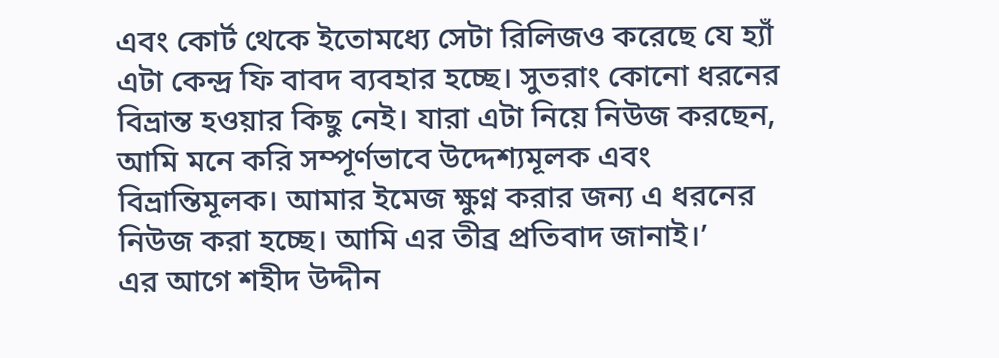এবং কোর্ট থেকে ইতোমধ্যে সেটা রিলিজও করেছে যে হ্যাঁ এটা কেন্দ্র ফি বাবদ ব্যবহার হচ্ছে। সুতরাং কোনো ধরনের বিভ্রান্ত হওয়ার কিছু নেই। যারা এটা নিয়ে নিউজ করছেন, আমি মনে করি সম্পূর্ণভাবে উদ্দেশ্যমূলক এবং বিভ্রান্তিমূলক। আমার ইমেজ ক্ষুণ্ন করার জন্য এ ধরনের নিউজ করা হচ্ছে। আমি এর তীব্র প্রতিবাদ জানাই।’
এর আগে শহীদ উদ্দীন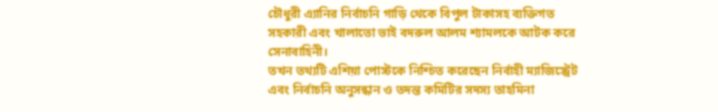চৌধুরী এ্যানির নির্বাচনি গাড়ি থেকে বিপুল টাকাসহ ব্যক্তিগত সহকারী এবং খালাতো ভাই বদরুল আলম শ্যামলকে আটক করে সেনাবাহিনী।
তখন তথ্যটি এশিয়া পোস্টকে নিশ্চিত করেছেন নির্বাহী ম্যাজিস্ট্রেট এবং নির্বাচনি অনুসন্ধান ও তদন্ত কমিটির সদস্য তাহমিনা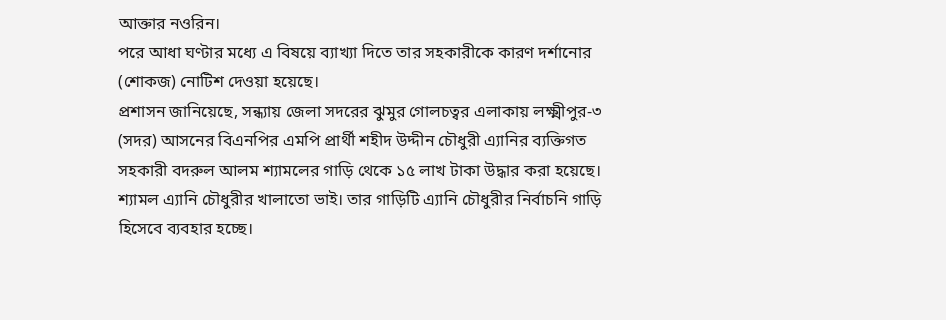আক্তার নওরিন।
পরে আধা ঘণ্টার মধ্যে এ বিষয়ে ব্যাখ্যা দিতে তার সহকারীকে কারণ দর্শানোর (শোকজ) নোটিশ দেওয়া হয়েছে।
প্রশাসন জানিয়েছে, সন্ধ্যায় জেলা সদরের ঝুমুর গোলচত্বর এলাকায় লক্ষ্মীপুর-৩ (সদর) আসনের বিএনপির এমপি প্রার্থী শহীদ উদ্দীন চৌধুরী এ্যানির ব্যক্তিগত সহকারী বদরুল আলম শ্যামলের গাড়ি থেকে ১৫ লাখ টাকা উদ্ধার করা হয়েছে। শ্যামল এ্যানি চৌধুরীর খালাতো ভাই। তার গাড়িটি এ্যানি চৌধুরীর নির্বাচনি গাড়ি হিসেবে ব্যবহার হচ্ছে।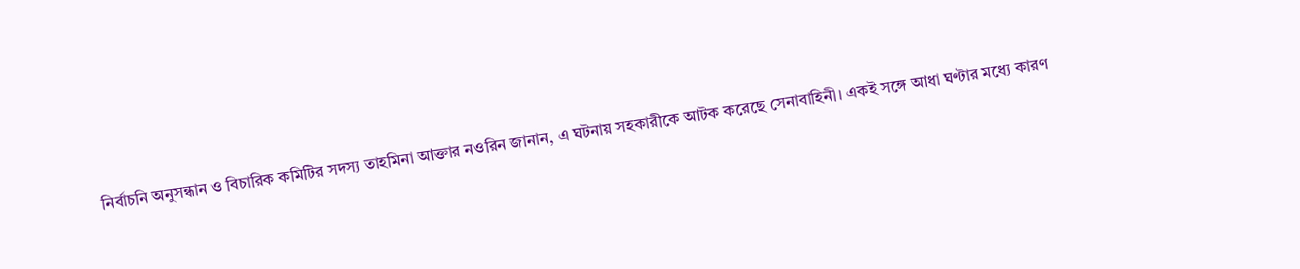নির্বাচনি অনুসন্ধান ও বিচারিক কমিটির সদস্য তাহমিনা আক্তার নওরিন জানান, এ ঘটনায় সহকারীকে আটক করেছে সেনাবাহিনী। একই সঙ্গে আধা ঘণ্টার মধ্যে কারণ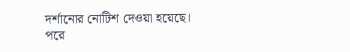দর্শানোর নোটিশ দেওয়া হয়েছে।
পরে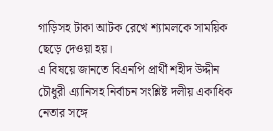গাড়িসহ টাকা আটক রেখে শ্যামলকে সাময়িক ছেড়ে দেওয়া হয়।
এ বিষয়ে জানতে বিএনপি প্রার্থী শহীদ উদ্দীন চৌধুরী এ্যানিসহ নির্বাচন সংশ্লিষ্ট দলীয় একাধিক নেতার সঙ্গে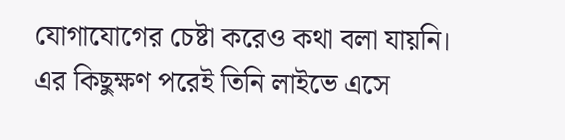যোগাযোগের চেষ্টা করেও কথা বলা যায়নি। এর কিছুক্ষণ পরেই তিনি লাইভে এসে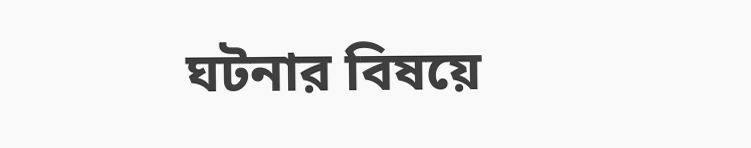ঘটনার বিষয়ে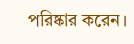পরিষ্কার করেন।